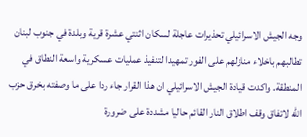وجه الجيش الاسرائيلي تحذيرات عاجلة لسكان اثنتي عشرة قرية وبلدة في جنوب لبنان تطالبهم باخلاء منازلهم على الفور تمهيدا لتنفيذ عمليات عسكرية واسعة النطاق في المنطقة. واكدت قيادة الجيش الاسرائيلي ان هذا القرار جاء ردا على ما وصفته بخرق حزب الله لاتفاق وقف اطلاق النار القائم حاليا مشددة على ضرورة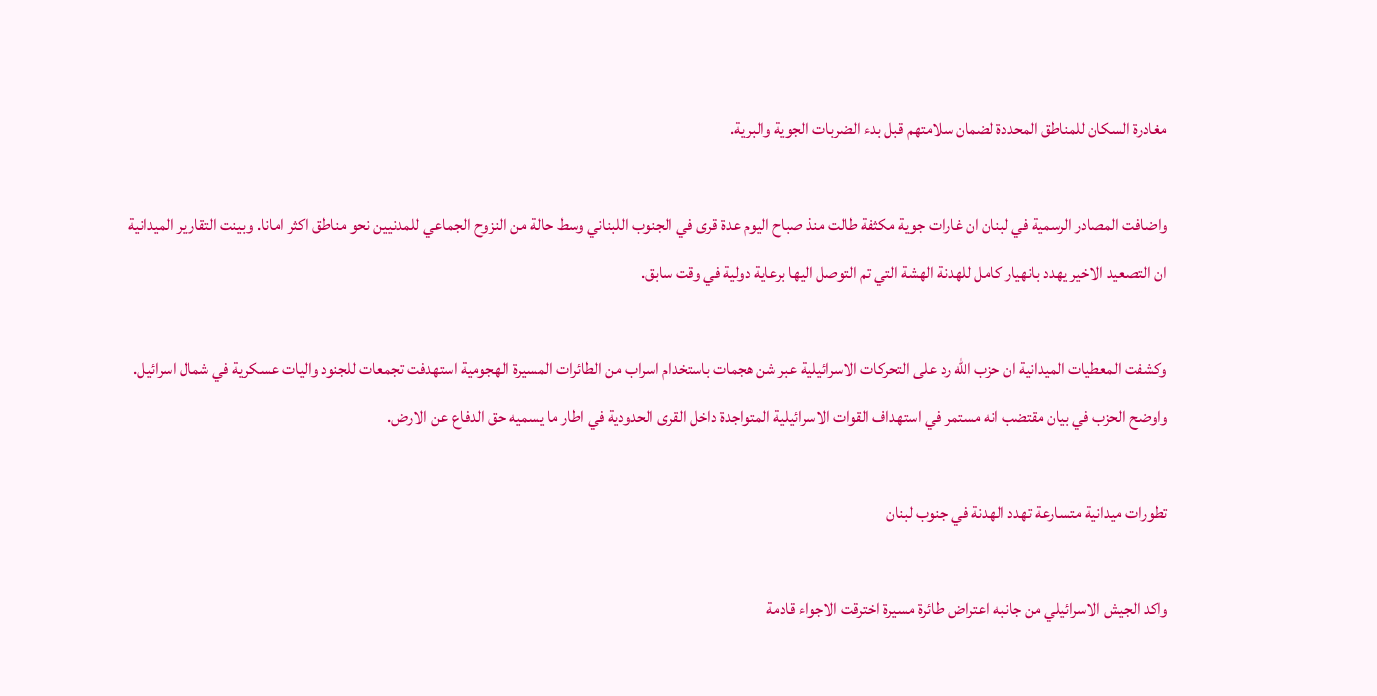مغادرة السكان للمناطق المحددة لضمان سلامتهم قبل بدء الضربات الجوية والبرية.

واضافت المصادر الرسمية في لبنان ان غارات جوية مكثفة طالت منذ صباح اليوم عدة قرى في الجنوب اللبناني وسط حالة من النزوح الجماعي للمدنيين نحو مناطق اكثر امانا. وبينت التقارير الميدانية ان التصعيد الاخير يهدد بانهيار كامل للهدنة الهشة التي تم التوصل اليها برعاية دولية في وقت سابق.

وكشفت المعطيات الميدانية ان حزب الله رد على التحركات الاسرائيلية عبر شن هجمات باستخدام اسراب من الطائرات المسيرة الهجومية استهدفت تجمعات للجنود واليات عسكرية في شمال اسرائيل. واوضح الحزب في بيان مقتضب انه مستمر في استهداف القوات الاسرائيلية المتواجدة داخل القرى الحدودية في اطار ما يسميه حق الدفاع عن الارض.

تطورات ميدانية متسارعة تهدد الهدنة في جنوب لبنان

واكد الجيش الاسرائيلي من جانبه اعتراض طائرة مسيرة اخترقت الاجواء قادمة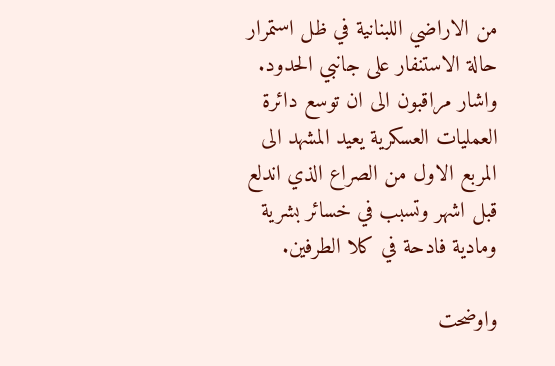من الاراضي اللبنانية في ظل استمرار حالة الاستنفار على جانبي الحدود. واشار مراقبون الى ان توسع دائرة العمليات العسكرية يعيد المشهد الى المربع الاول من الصراع الذي اندلع قبل اشهر وتسبب في خسائر بشرية ومادية فادحة في كلا الطرفين.

واوضحت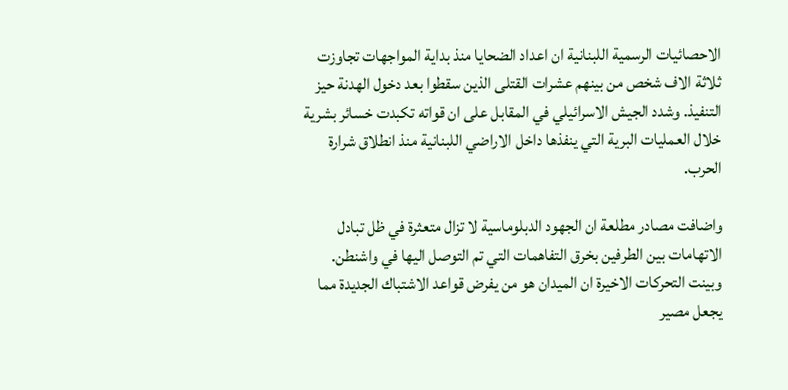الاحصائيات الرسمية اللبنانية ان اعداد الضحايا منذ بداية المواجهات تجاوزت ثلاثة الاف شخص من بينهم عشرات القتلى الذين سقطوا بعد دخول الهدنة حيز التنفيذ. وشدد الجيش الاسرائيلي في المقابل على ان قواته تكبدت خسائر بشرية خلال العمليات البرية التي ينفذها داخل الاراضي اللبنانية منذ انطلاق شرارة الحرب.

واضافت مصادر مطلعة ان الجهود الدبلوماسية لا تزال متعثرة في ظل تبادل الاتهامات بين الطرفين بخرق التفاهمات التي تم التوصل اليها في واشنطن. وبينت التحركات الاخيرة ان الميدان هو من يفرض قواعد الاشتباك الجديدة مما يجعل مصير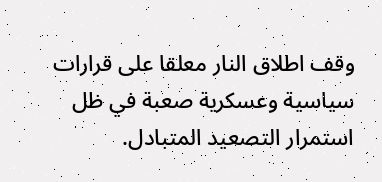وقف اطلاق النار معلقا على قرارات سياسية وعسكرية صعبة في ظل استمرار التصعيد المتبادل.